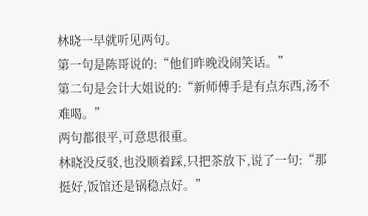林晓一早就听见两句。
第一句是陈哥说的:“他们昨晚没闹笑话。”
第二句是会计大姐说的:“新师傅手是有点东西,汤不难喝。”
两句都很平,可意思很重。
林晓没反驳,也没顺着踩,只把茶放下,说了一句:“那挺好,饭馆还是锅稳点好。”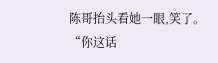陈哥抬头看她一眼,笑了。
“你这话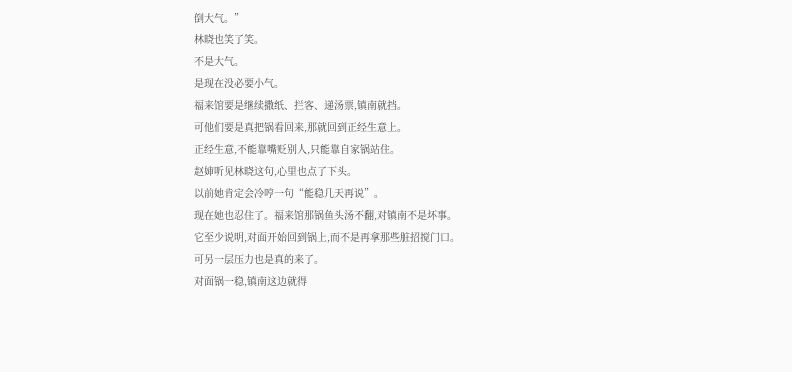倒大气。”
林晓也笑了笑。
不是大气。
是现在没必要小气。
福来馆要是继续撒纸、拦客、递汤票,镇南就挡。
可他们要是真把锅看回来,那就回到正经生意上。
正经生意,不能靠嘴贬别人,只能靠自家锅站住。
赵婶听见林晓这句,心里也点了下头。
以前她肯定会冷哼一句“能稳几天再说”。
现在她也忍住了。福来馆那锅鱼头汤不翻,对镇南不是坏事。
它至少说明,对面开始回到锅上,而不是再拿那些脏招搅门口。
可另一层压力也是真的来了。
对面锅一稳,镇南这边就得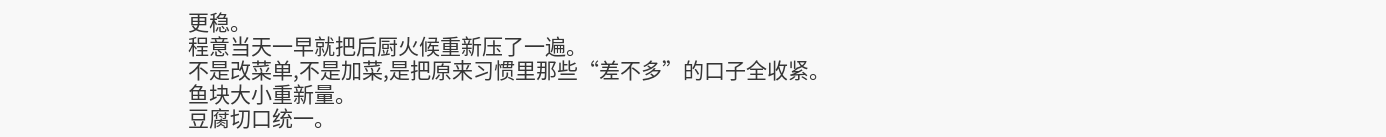更稳。
程意当天一早就把后厨火候重新压了一遍。
不是改菜单,不是加菜,是把原来习惯里那些“差不多”的口子全收紧。
鱼块大小重新量。
豆腐切口统一。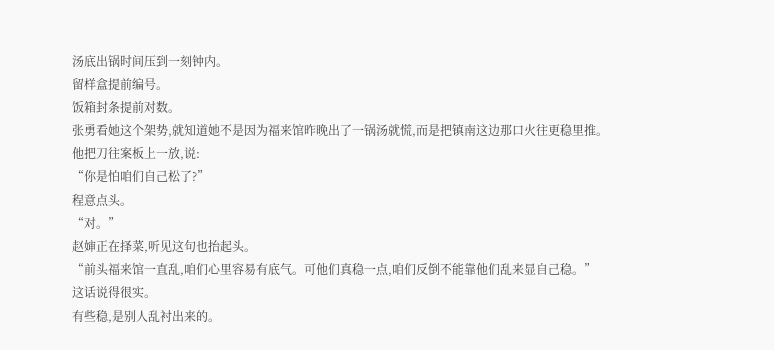汤底出锅时间压到一刻钟内。
留样盒提前编号。
饭箱封条提前对数。
张勇看她这个架势,就知道她不是因为福来馆昨晚出了一锅汤就慌,而是把镇南这边那口火往更稳里推。
他把刀往案板上一放,说:
“你是怕咱们自己松了?”
程意点头。
“对。”
赵婶正在择菜,听见这句也抬起头。
“前头福来馆一直乱,咱们心里容易有底气。可他们真稳一点,咱们反倒不能靠他们乱来显自己稳。”
这话说得很实。
有些稳,是别人乱衬出来的。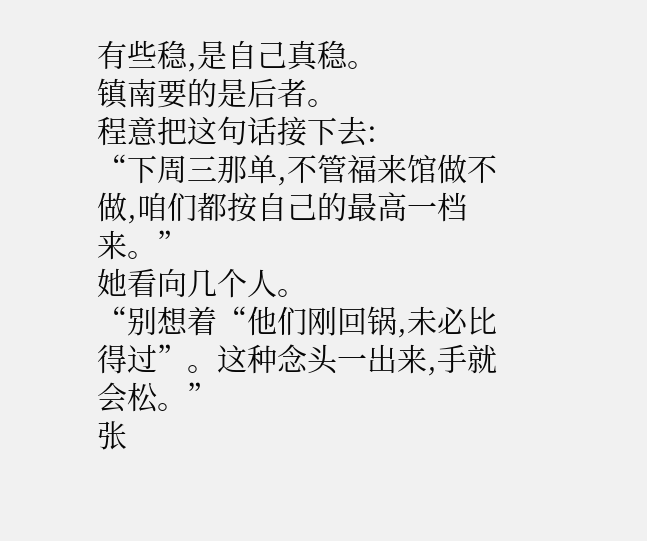有些稳,是自己真稳。
镇南要的是后者。
程意把这句话接下去:
“下周三那单,不管福来馆做不做,咱们都按自己的最高一档来。”
她看向几个人。
“别想着“他们刚回锅,未必比得过”。这种念头一出来,手就会松。”
张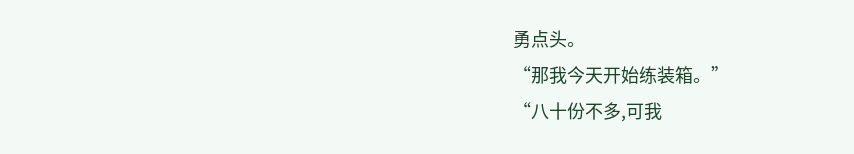勇点头。
“那我今天开始练装箱。”
“八十份不多,可我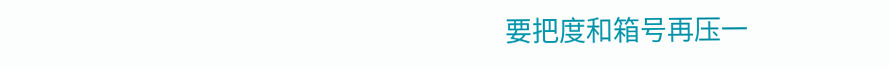要把度和箱号再压一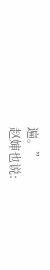遍。”
赵婶也说: